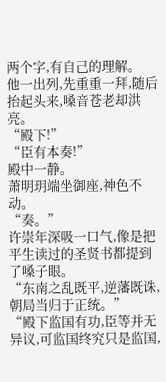两个字,有自己的理解。
他一出列,先重重一拜,随后抬起头来,嗓音苍老却洪亮。
“殿下!”
“臣有本奏!”
殿中一静。
萧明玥端坐御座,神色不动。
“奏。”
许崇年深吸一口气,像是把平生读过的圣贤书都提到了嗓子眼。
“东南之乱既平,逆藩既诛,朝局当归于正统。”
“殿下监国有功,臣等并无异议,可监国终究只是监国,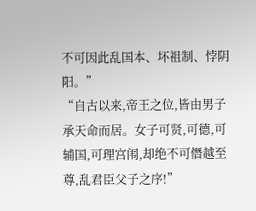不可因此乱国本、坏祖制、悖阴阳。”
“自古以来,帝王之位,皆由男子承天命而居。女子可贤,可德,可辅国,可理宫闱,却绝不可僭越至尊,乱君臣父子之序!”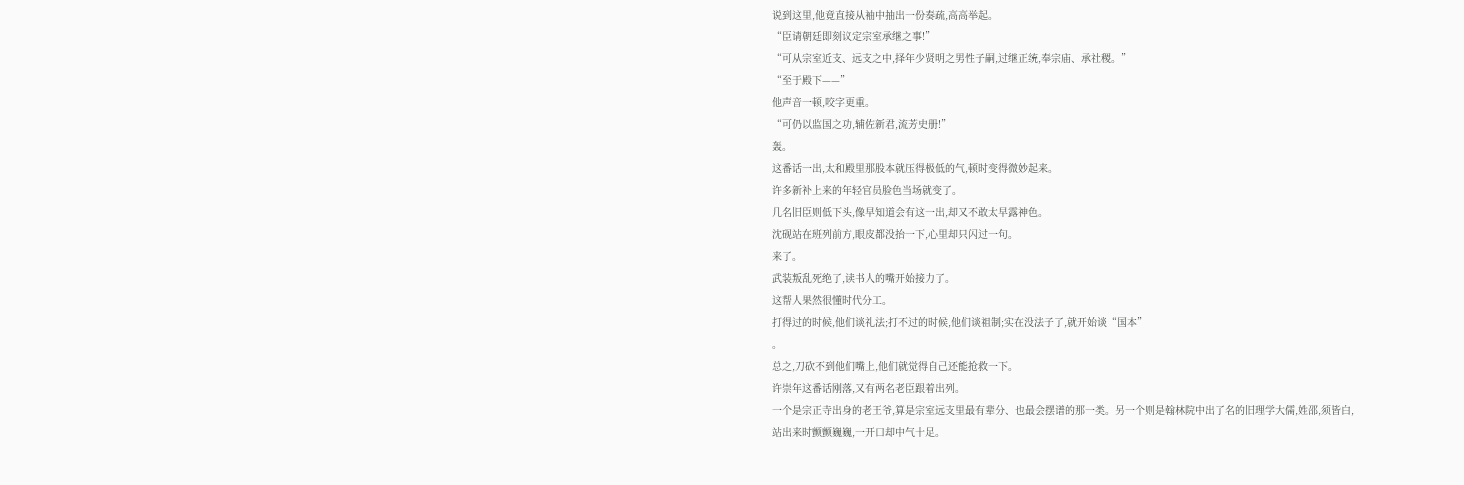说到这里,他竟直接从袖中抽出一份奏疏,高高举起。
“臣请朝廷即刻议定宗室承继之事!”
“可从宗室近支、远支之中,择年少贤明之男性子嗣,过继正统,奉宗庙、承社稷。”
“至于殿下——”
他声音一顿,咬字更重。
“可仍以监国之功,辅佐新君,流芳史册!”
轰。
这番话一出,太和殿里那股本就压得极低的气,顿时变得微妙起来。
许多新补上来的年轻官员脸色当场就变了。
几名旧臣则低下头,像早知道会有这一出,却又不敢太早露神色。
沈砚站在班列前方,眼皮都没抬一下,心里却只闪过一句。
来了。
武装叛乱死绝了,读书人的嘴开始接力了。
这帮人果然很懂时代分工。
打得过的时候,他们谈礼法;打不过的时候,他们谈祖制;实在没法子了,就开始谈“国本”
。
总之,刀砍不到他们嘴上,他们就觉得自己还能抢救一下。
许崇年这番话刚落,又有两名老臣跟着出列。
一个是宗正寺出身的老王爷,算是宗室远支里最有辈分、也最会摆谱的那一类。另一个则是翰林院中出了名的旧理学大儒,姓邵,须皆白,站出来时颤颤巍巍,一开口却中气十足。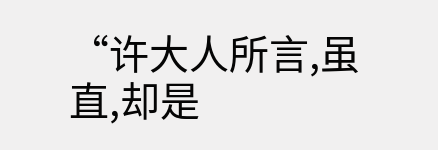“许大人所言,虽直,却是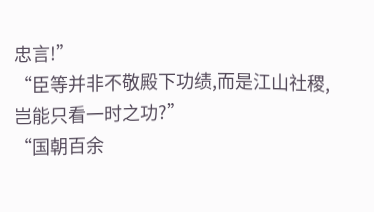忠言!”
“臣等并非不敬殿下功绩,而是江山社稷,岂能只看一时之功?”
“国朝百余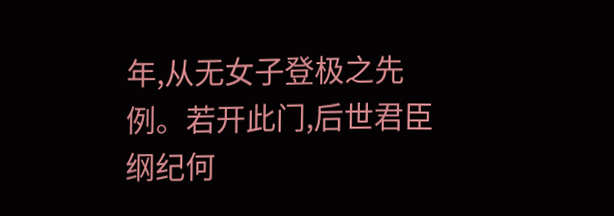年,从无女子登极之先例。若开此门,后世君臣纲纪何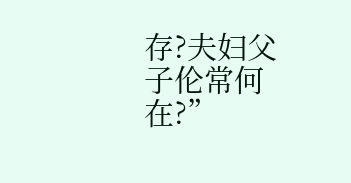存?夫妇父子伦常何在?”